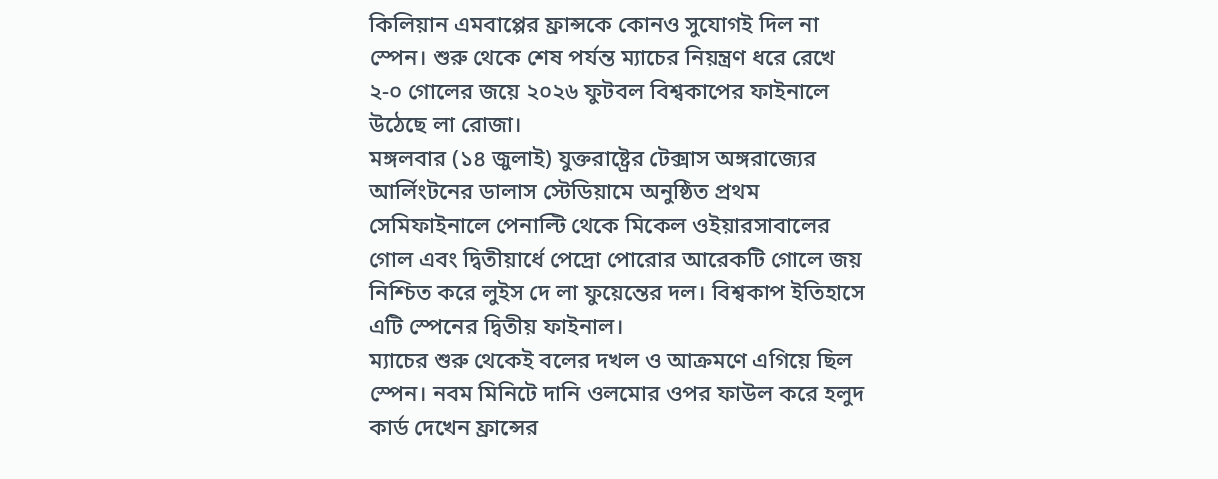কিলিয়ান এমবাপ্পের ফ্রান্সকে কোনও সুযোগই দিল না স্পেন। শুরু থেকে শেষ পর্যন্ত ম্যাচের নিয়ন্ত্রণ ধরে রেখে ২-০ গোলের জয়ে ২০২৬ ফুটবল বিশ্বকাপের ফাইনালে উঠেছে লা রোজা।
মঙ্গলবার (১৪ জুলাই) যুক্তরাষ্ট্রের টেক্সাস অঙ্গরাজ্যের আর্লিংটনের ডালাস স্টেডিয়ামে অনুষ্ঠিত প্রথম সেমিফাইনালে পেনাল্টি থেকে মিকেল ওইয়ারসাবালের গোল এবং দ্বিতীয়ার্ধে পেদ্রো পোরোর আরেকটি গোলে জয় নিশ্চিত করে লুইস দে লা ফুয়েন্তের দল। বিশ্বকাপ ইতিহাসে এটি স্পেনের দ্বিতীয় ফাইনাল।
ম্যাচের শুরু থেকেই বলের দখল ও আক্রমণে এগিয়ে ছিল স্পেন। নবম মিনিটে দানি ওলমোর ওপর ফাউল করে হলুদ কার্ড দেখেন ফ্রান্সের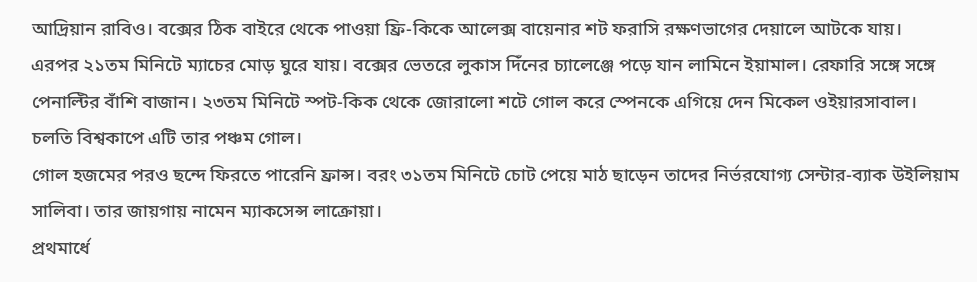আদ্রিয়ান রাবিও। বক্সের ঠিক বাইরে থেকে পাওয়া ফ্রি-কিকে আলেক্স বায়েনার শট ফরাসি রক্ষণভাগের দেয়ালে আটকে যায়।
এরপর ২১তম মিনিটে ম্যাচের মোড় ঘুরে যায়। বক্সের ভেতরে লুকাস দিঁনের চ্যালেঞ্জে পড়ে যান লামিনে ইয়ামাল। রেফারি সঙ্গে সঙ্গে পেনাল্টির বাঁশি বাজান। ২৩তম মিনিটে স্পট-কিক থেকে জোরালো শটে গোল করে স্পেনকে এগিয়ে দেন মিকেল ওইয়ারসাবাল। চলতি বিশ্বকাপে এটি তার পঞ্চম গোল।
গোল হজমের পরও ছন্দে ফিরতে পারেনি ফ্রান্স। বরং ৩১তম মিনিটে চোট পেয়ে মাঠ ছাড়েন তাদের নির্ভরযোগ্য সেন্টার-ব্যাক উইলিয়াম সালিবা। তার জায়গায় নামেন ম্যাকসেন্স লাক্রোয়া।
প্রথমার্ধে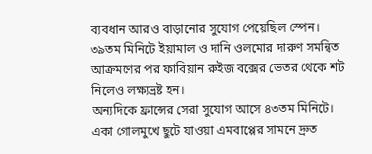ব্যবধান আরও বাড়ানোর সুযোগ পেয়েছিল স্পেন। ৩৯তম মিনিটে ইয়ামাল ও দানি ওলমোর দারুণ সমন্বিত আক্রমণের পর ফাবিয়ান রুইজ বক্সের ভেতর থেকে শট নিলেও লক্ষ্যভ্রষ্ট হন।
অন্যদিকে ফ্রান্সের সেরা সুযোগ আসে ৪৩তম মিনিটে। একা গোলমুখে ছুটে যাওয়া এমবাপ্পের সামনে দ্রুত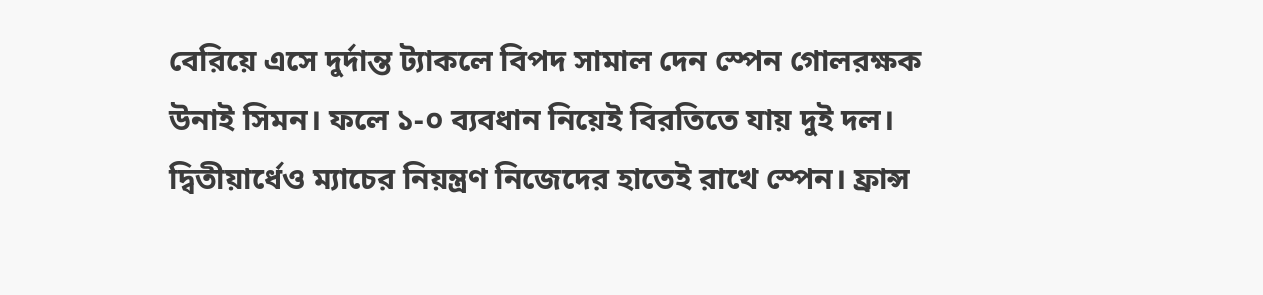বেরিয়ে এসে দুর্দান্ত ট্যাকলে বিপদ সামাল দেন স্পেন গোলরক্ষক উনাই সিমন। ফলে ১-০ ব্যবধান নিয়েই বিরতিতে যায় দুই দল।
দ্বিতীয়ার্ধেও ম্যাচের নিয়ন্ত্রণ নিজেদের হাতেই রাখে স্পেন। ফ্রান্স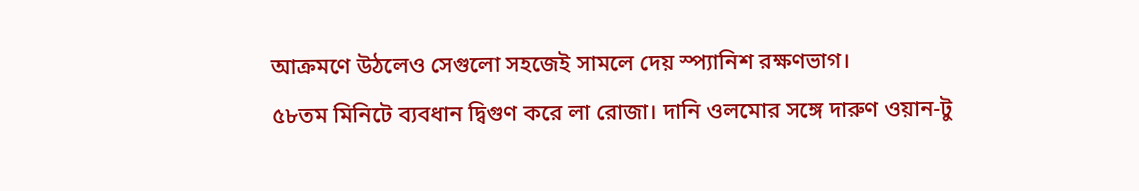আক্রমণে উঠলেও সেগুলো সহজেই সামলে দেয় স্প্যানিশ রক্ষণভাগ।
৫৮তম মিনিটে ব্যবধান দ্বিগুণ করে লা রোজা। দানি ওলমোর সঙ্গে দারুণ ওয়ান-টু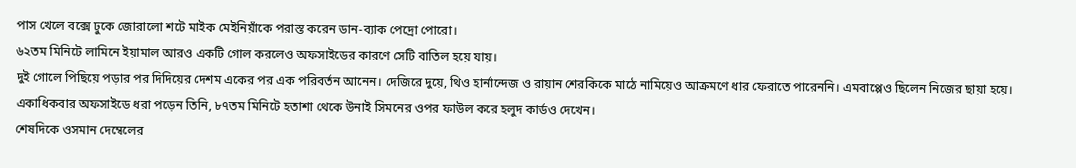পাস খেলে বক্সে ঢুকে জোরালো শটে মাইক মেইনিয়াঁকে পরাস্ত করেন ডান-ব্যাক পেদ্রো পোরো।
৬২তম মিনিটে লামিনে ইয়ামাল আরও একটি গোল করলেও অফসাইডের কারণে সেটি বাতিল হয়ে যায়।
দুই গোলে পিছিয়ে পড়ার পর দিদিয়ের দেশম একের পর এক পরিবর্তন আনেন। দেজিরে দুয়ে, থিও হার্নান্দেজ ও রায়ান শেরকিকে মাঠে নামিয়েও আক্রমণে ধার ফেরাতে পারেননি। এমবাপ্পেও ছিলেন নিজের ছায়া হয়ে। একাধিকবার অফসাইডে ধরা পড়েন তিনি, ৮৭তম মিনিটে হতাশা থেকে উনাই সিমনের ওপর ফাউল করে হলুদ কার্ডও দেখেন।
শেষদিকে ওসমান দেম্বেলের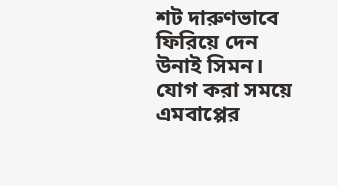শট দারুণভাবে ফিরিয়ে দেন উনাই সিমন। যোগ করা সময়ে এমবাপ্পের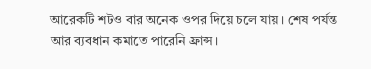আরেকটি শটও বার অনেক ওপর দিয়ে চলে যায়। শেষ পর্যন্ত আর ব্যবধান কমাতে পারেনি ফ্রান্স।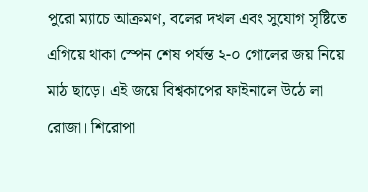পুরো ম্যাচে আক্রমণ, বলের দখল এবং সুযোগ সৃষ্টিতে এগিয়ে থাকা স্পেন শেষ পর্যন্ত ২-০ গোলের জয় নিয়ে মাঠ ছাড়ে। এই জয়ে বিশ্বকাপের ফাইনালে উঠে লা রোজা। শিরোপা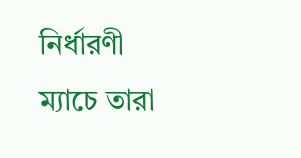নির্ধারণী ম্যাচে তারা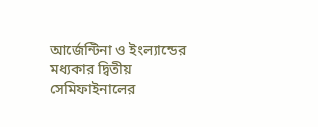আর্জেন্টিনা ও ইংল্যান্ডের মধ্যকার দ্বিতীয় সেমিফাইনালের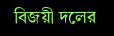বিজয়ী দলের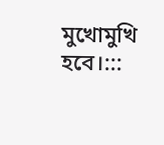মুখোমুখি হবে।:::